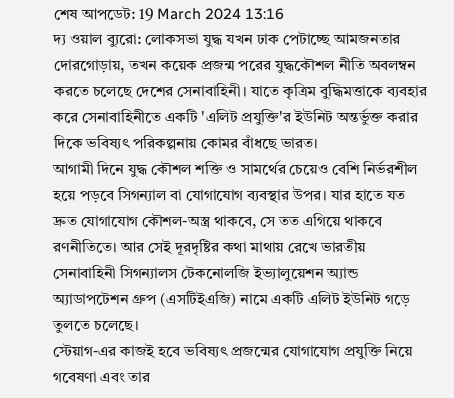শেষ আপডেট: 19 March 2024 13:16
দ্য ওয়াল ব্যুরো: লোকসভা যুদ্ধ যখন ঢাক পেটাচ্ছে আমজনতার দোরগোড়ায়, তখন কয়েক প্রজন্ম পরের যুদ্ধকৌশল নীতি অবলম্বন করতে চলেছে দেশের সেনাবাহিনী। যাতে কৃত্রিম বুদ্ধিমত্তাকে ব্যবহার করে সেনাবাহিনীতে একটি 'এলিট প্রযুক্তি'র ইউনিট অন্তর্ভুক্ত করার দিকে ভবিষ্যৎ পরিকল্পনায় কোমর বাঁধছে ভারত।
আগামী দিনে যুদ্ধ কৌশল শক্তি ও সামর্থের চেয়েও বেশি নির্ভরশীল হয়ে পড়বে সিগন্যাল বা যোগাযোগ ব্যবস্থার উপর। যার হাতে যত দ্রুত যোগাযোগ কৌশল-অস্ত্র থাকবে, সে তত এগিয়ে থাকবে রণনীতিতে। আর সেই দূরদৃষ্টির কথা মাথায় রেখে ভারতীয় সেনাবাহিনী সিগন্যালস টেকনোলজি ইভ্যালুয়েশন অ্যান্ড অ্যাডাপটেশন গ্রুপ (এসটিইএজি) নামে একটি এলিট ইউনিট গড়ে তুলতে চলেছে।
স্টেয়াগ-এর কাজই হবে ভবিষ্যৎ প্রজন্মের যোগাযোগ প্রযুক্তি নিয়ে গবেষণা এবং তার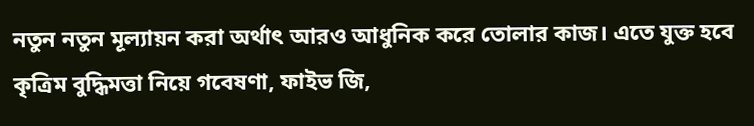নতুন নতুন মূল্যায়ন করা অর্থাৎ আরও আধুনিক করে তোলার কাজ। এতে যুক্ত হবে কৃত্রিম বুদ্ধিমত্তা নিয়ে গবেষণা, ফাইভ জি,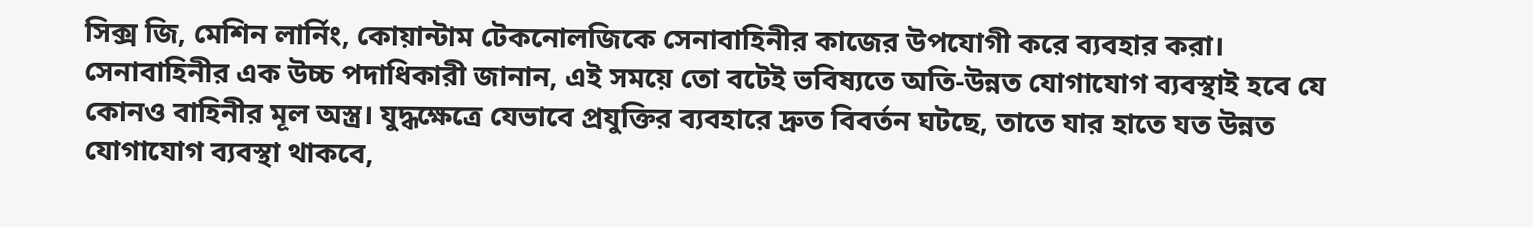সিক্স জি, মেশিন লার্নিং, কোয়ান্টাম টেকনোলজিকে সেনাবাহিনীর কাজের উপযোগী করে ব্যবহার করা।
সেনাবাহিনীর এক উচ্চ পদাধিকারী জানান, এই সময়ে তো বটেই ভবিষ্যতে অতি-উন্নত যোগাযোগ ব্যবস্থাই হবে যে কোনও বাহিনীর মূল অস্ত্র। যুদ্ধক্ষেত্রে যেভাবে প্রযুক্তির ব্যবহারে দ্রুত বিবর্তন ঘটছে, তাতে যার হাতে যত উন্নত যোগাযোগ ব্যবস্থা থাকবে,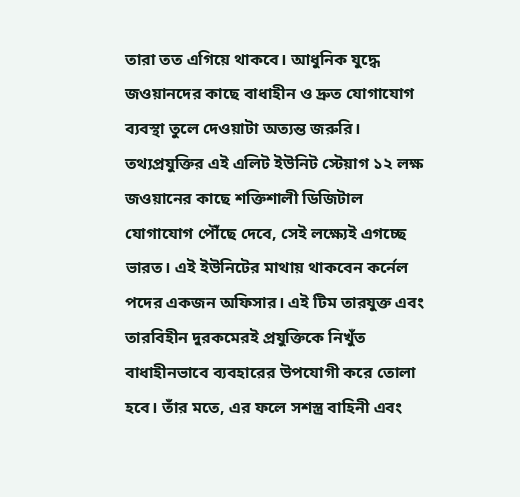তারা তত এগিয়ে থাকবে। আধুনিক যুদ্ধে জওয়ানদের কাছে বাধাহীন ও দ্রুত যোগাযোগ ব্যবস্থা তুলে দেওয়াটা অত্যন্ত জরুরি।
তথ্যপ্রযুক্তির এই এলিট ইউনিট স্টেয়াগ ১২ লক্ষ জওয়ানের কাছে শক্তিশালী ডিজিটাল যোগাযোগ পৌঁছে দেবে, সেই লক্ষ্যেই এগচ্ছে ভারত। এই ইউনিটের মাথায় থাকবেন কর্নেল পদের একজন অফিসার। এই টিম তারযুক্ত এবং তারবিহীন দুরকমেরই প্রযুক্তিকে নিখুঁত বাধাহীনভাবে ব্যবহারের উপযোগী করে তোলা হবে। তাঁর মতে, এর ফলে সশস্ত্র বাহিনী এবং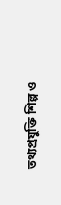তথ্যপ্রযুক্তি শিল্প ও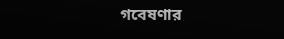গবেষণার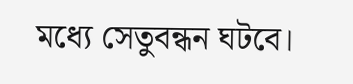মধ্যে সেতুবন্ধন ঘটবে।